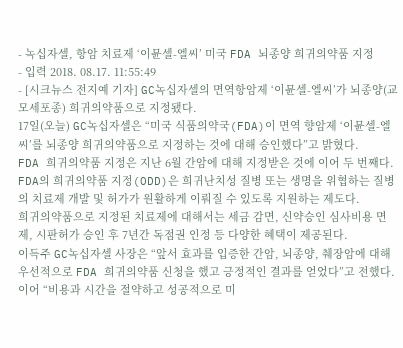- 녹십자셀, 항암 치료제 ‘이뮨셀-엘씨’ 미국 FDA 뇌종양 희귀의약품 지정
- 입력 2018. 08.17. 11:55:49
- [시크뉴스 전지예 기자] GC녹십자셀의 면역항암제 ‘이뮨셀-엘씨’가 뇌종양(교모세포종) 희귀의약품으로 지정됐다.
17일(오늘) GC녹십자셀은 “미국 식품의약국(FDA)이 면역 향암제 ‘이뮨셀-엘씨’를 뇌종양 희귀의약품으로 지정하는 것에 대해 승인했다”고 밝혔다.
FDA 희귀의약품 지정은 지난 6월 간암에 대해 지정받은 것에 이어 두 번째다.
FDA의 희귀의약품 지정(ODD)은 희귀난치성 질병 또는 생명을 위협하는 질병의 치료제 개발 및 허가가 원활하게 이뤄질 수 있도록 지원하는 제도다.
희귀의약품으로 지정된 치료제에 대해서는 세금 감면, 신약승인 심사비용 면제, 시판허가 승인 후 7년간 독점권 인정 등 다양한 혜택이 제공된다.
이득주 GC녹십자셀 사장은 “앞서 효과를 입증한 간암, 뇌종양, 췌장암에 대해 우선적으로 FDA 희귀의약품 신청을 했고 긍정적인 결과를 얻었다”고 전했다.
이어 “비용과 시간을 절약하고 성공적으로 미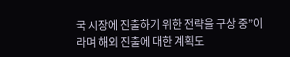국 시장에 진출하기 위한 전략을 구상 중”이라며 해외 진출에 대한 계획도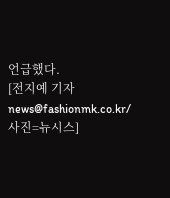언급했다.
[전지예 기자 news@fashionmk.co.kr/ 사진=뉴시스]